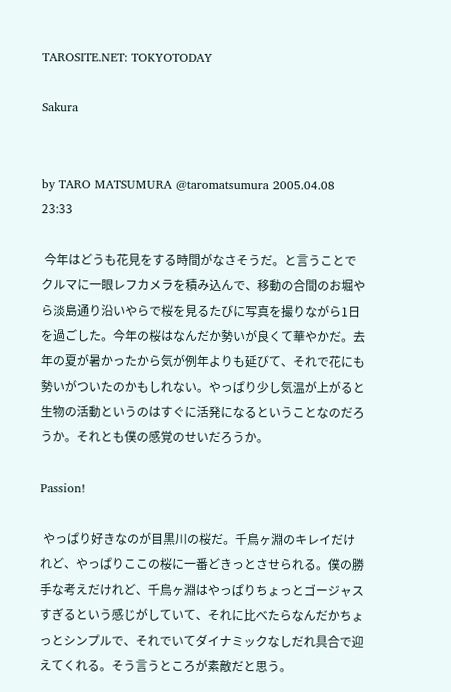TAROSITE.NET: TOKYOTODAY

Sakura


by TARO MATSUMURA @taromatsumura 2005.04.08 23:33

 今年はどうも花見をする時間がなさそうだ。と言うことでクルマに一眼レフカメラを積み込んで、移動の合間のお堀やら淡島通り沿いやらで桜を見るたびに写真を撮りながら1日を過ごした。今年の桜はなんだか勢いが良くて華やかだ。去年の夏が暑かったから気が例年よりも延びて、それで花にも勢いがついたのかもしれない。やっぱり少し気温が上がると生物の活動というのはすぐに活発になるということなのだろうか。それとも僕の感覚のせいだろうか。

Passion!

 やっぱり好きなのが目黒川の桜だ。千鳥ヶ淵のキレイだけれど、やっぱりここの桜に一番どきっとさせられる。僕の勝手な考えだけれど、千鳥ヶ淵はやっぱりちょっとゴージャスすぎるという感じがしていて、それに比べたらなんだかちょっとシンプルで、それでいてダイナミックなしだれ具合で迎えてくれる。そう言うところが素敵だと思う。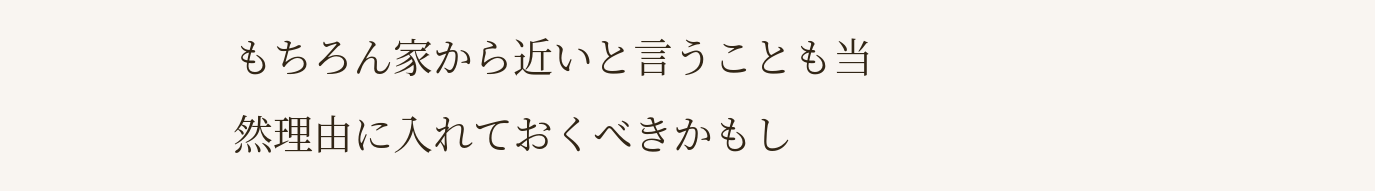もちろん家から近いと言うことも当然理由に入れておくべきかもし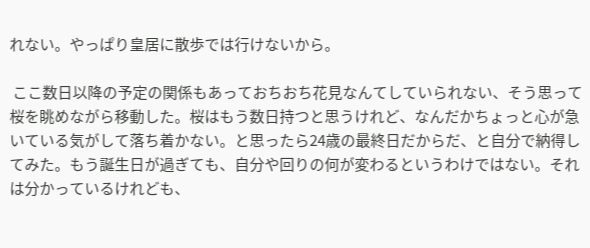れない。やっぱり皇居に散歩では行けないから。

 ここ数日以降の予定の関係もあっておちおち花見なんてしていられない、そう思って桜を眺めながら移動した。桜はもう数日持つと思うけれど、なんだかちょっと心が急いている気がして落ち着かない。と思ったら24歳の最終日だからだ、と自分で納得してみた。もう誕生日が過ぎても、自分や回りの何が変わるというわけではない。それは分かっているけれども、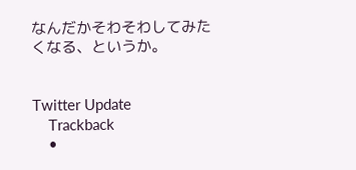なんだかそわそわしてみたくなる、というか。


Twitter Update
    Trackback
    •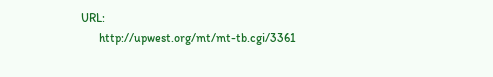URL:
      http://upwest.org/mt/mt-tb.cgi/3361